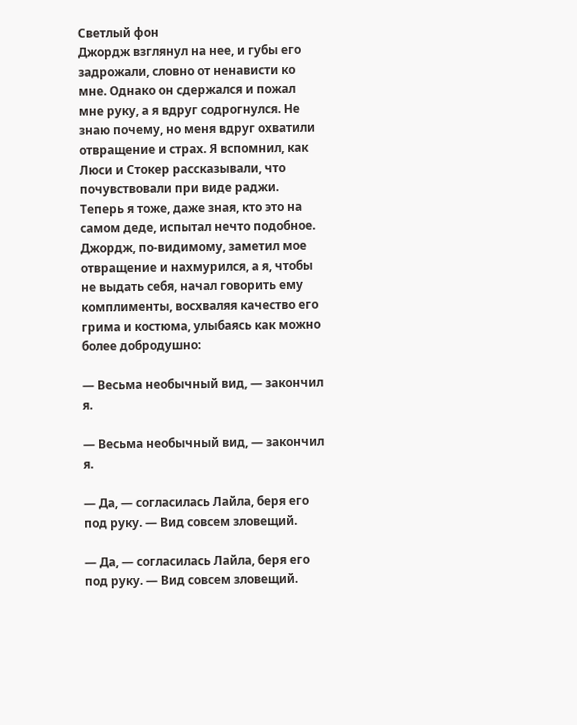Светлый фон
Джордж взглянул на нее, и губы его задрожали, словно от ненависти ко мне. Однако он сдержался и пожал мне руку, а я вдруг содрогнулся. Не знаю почему, но меня вдруг охватили отвращение и страх. Я вспомнил, как Люси и Стокер рассказывали, что почувствовали при виде раджи. Теперь я тоже, даже зная, кто это на самом деде, испытал нечто подобное. Джордж, по-видимому, заметил мое отвращение и нахмурился, а я, чтобы не выдать себя, начал говорить ему комплименты, восхваляя качество его грима и костюма, улыбаясь как можно более добродушно:

— Весьма необычный вид, — закончил я.

— Весьма необычный вид, — закончил я.

— Да, — согласилась Лайла, беря его под руку. — Вид совсем зловещий.

— Да, — согласилась Лайла, беря его под руку. — Вид совсем зловещий.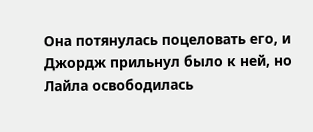Она потянулась поцеловать его, и Джордж прильнул было к ней, но Лайла освободилась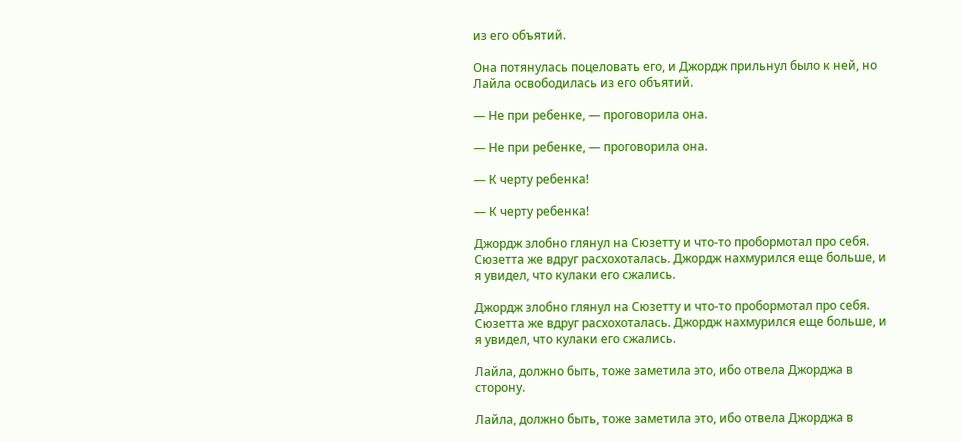из его объятий.

Она потянулась поцеловать его, и Джордж прильнул было к ней, но Лайла освободилась из его объятий.

— Не при ребенке, — проговорила она.

— Не при ребенке, — проговорила она.

— К черту ребенка!

— К черту ребенка!

Джордж злобно глянул на Сюзетту и что-то пробормотал про себя. Сюзетта же вдруг расхохоталась. Джордж нахмурился еще больше, и я увидел, что кулаки его сжались.

Джордж злобно глянул на Сюзетту и что-то пробормотал про себя. Сюзетта же вдруг расхохоталась. Джордж нахмурился еще больше, и я увидел, что кулаки его сжались.

Лайла, должно быть, тоже заметила это, ибо отвела Джорджа в сторону.

Лайла, должно быть, тоже заметила это, ибо отвела Джорджа в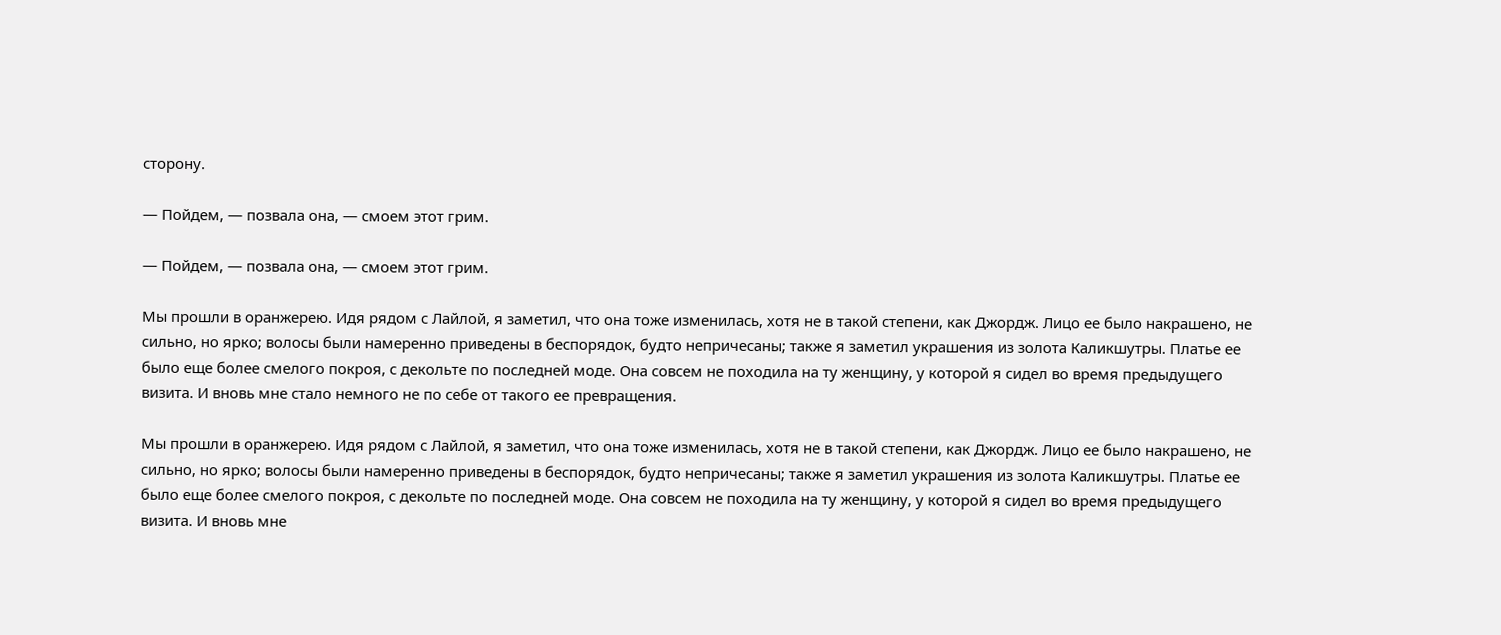сторону.

— Пойдем, — позвала она, — смоем этот грим.

— Пойдем, — позвала она, — смоем этот грим.

Мы прошли в оранжерею. Идя рядом с Лайлой, я заметил, что она тоже изменилась, хотя не в такой степени, как Джордж. Лицо ее было накрашено, не сильно, но ярко; волосы были намеренно приведены в беспорядок, будто непричесаны; также я заметил украшения из золота Каликшутры. Платье ее было еще более смелого покроя, с декольте по последней моде. Она совсем не походила на ту женщину, у которой я сидел во время предыдущего визита. И вновь мне стало немного не по себе от такого ее превращения.

Мы прошли в оранжерею. Идя рядом с Лайлой, я заметил, что она тоже изменилась, хотя не в такой степени, как Джордж. Лицо ее было накрашено, не сильно, но ярко; волосы были намеренно приведены в беспорядок, будто непричесаны; также я заметил украшения из золота Каликшутры. Платье ее было еще более смелого покроя, с декольте по последней моде. Она совсем не походила на ту женщину, у которой я сидел во время предыдущего визита. И вновь мне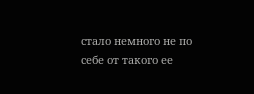стало немного не по себе от такого ее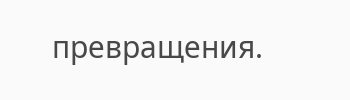превращения.